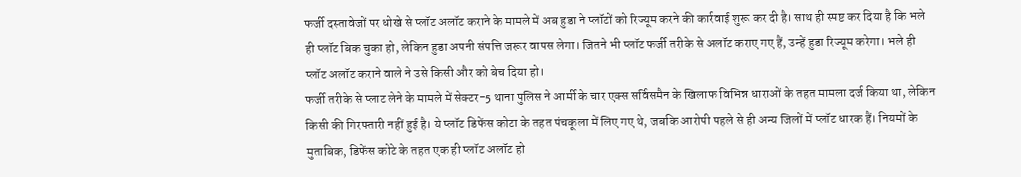फर्जी दस्तावेजों पर धोखे से प्लॉट अलॉट कराने के मामले में अब हुडा ने प्लॉटों को रिज्यूम करने की कार्रवाई शुरू कर दी है। साथ ही स्पष्ट कर दिया है कि भले ही प्लॉट बिक चुका हो, लेकिन हुडा अपनी संपत्ति जरूर वापस लेगा। जितने भी प्लॉट फर्जी तरीके से अलॉट कराए गए हैं, उन्हें हुडा रिज्यूम करेगा। भले ही प्लॉट अलॉट कराने वाले ने उसे किसी और को बेच दिया हो।
फर्जी तरीके से प्लाट लेने के मामले में सेक्टर-5 थाना पुलिस ने आर्मी के चार एक्स सर्विसमैन के खिलाफ विभिन्न धाराओं के तहत मामला दर्ज किया था, लेकिन किसी की गिरफ्तारी नहीं हुई है। ये प्लॉट डिफेंस कोटा के तहत पंचकूला में लिए गए थे, जबकि आरोपी पहले से ही अन्य जिलों में प्लॉट धारक हैं। नियमों के मुताबिक, डिफेंस कोटे के तहत एक ही प्लॉट अलॉट हो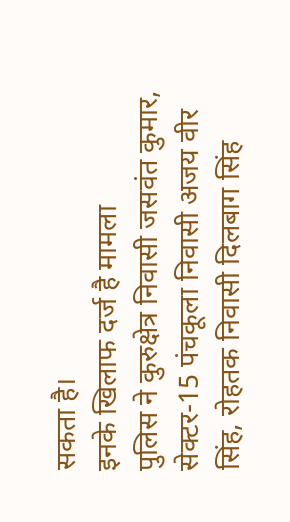सकता है।
इनके खिलाफ दर्ज है मामला
पुलिस ने कुरुक्षेत्र निवासी जसवंत कुमार, सेक्टर-15 पंचकूला निवासी अजय वीर सिंह, रोहतक निवासी दिलबाग सिंह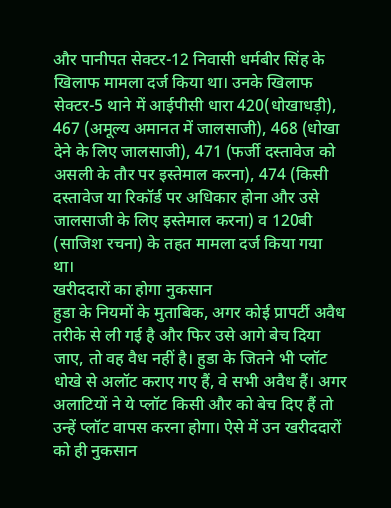और पानीपत सेक्टर-12 निवासी धर्मबीर सिंह के खिलाफ मामला दर्ज किया था। उनके खिलाफ सेक्टर-5 थाने में आईपीसी धारा 420(धोखाधड़ी), 467 (अमूल्य अमानत में जालसाजी), 468 (धोखा देने के लिए जालसाजी), 471 (फर्जी दस्तावेज को असली के तौर पर इस्तेमाल करना), 474 (किसी दस्तावेज या रिकॉर्ड पर अधिकार होना और उसे जालसाजी के लिए इस्तेमाल करना) व 120बी (साजिश रचना) के तहत मामला दर्ज किया गया था।
खरीददारों का होगा नुकसान
हुडा के नियमों के मुताबिक, अगर कोई प्रापर्टी अवैध तरीके से ली गई है और फिर उसे आगे बेच दिया जाए, तो वह वैध नहीं है। हुडा के जितने भी प्लॉट धोखे से अलॉट कराए गए हैं, वे सभी अवैध हैं। अगर अलाटियों ने ये प्लॉट किसी और को बेच दिए हैं तो उन्हें प्लॉट वापस करना होगा। ऐसे में उन खरीददारों को ही नुकसान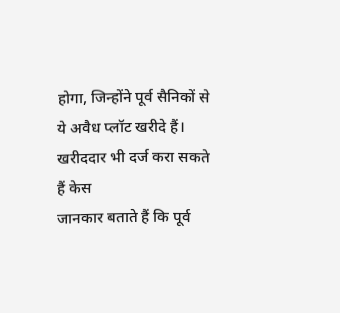होगा, जिन्होंने पूर्व सैनिकों से ये अवैध प्लॉट खरीदे हैं।
खरीददार भी दर्ज करा सकते हैं केस
जानकार बताते हैं कि पूर्व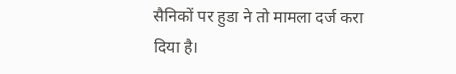सैनिकों पर हुडा ने तो मामला दर्ज करा दिया है।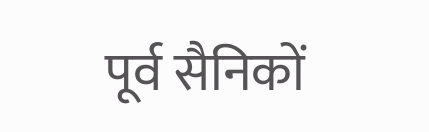पूर्व सैनिकों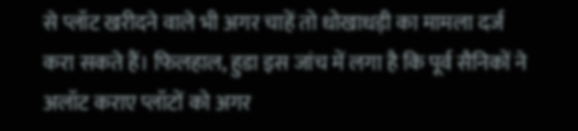से प्लॉट खरीदने वाले भी अगर चाहें तो धोखाधड़ी का मामला दर्ज करा सकते हैं। फिलहाल, हुडा इस जांच में लगा है कि पूर्व सैनिकों ने अलॉट कराए प्लॉटों को अगर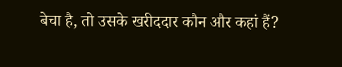बेचा है, तो उसके खरीददार कौन और कहां हैं?